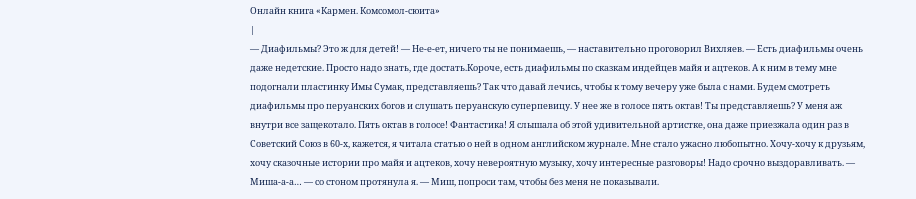Онлайн книга «Кармен. Комсомол-сюита»
|
— Диафильмы? Это ж для детей! — Не-е-ет, ничего ты не понимаешь, — наставительно проговорил Вихляев. — Есть диафильмы очень даже недетские. Просто надо знать, где достать.Короче, есть диафильмы по сказкам индейцев майя и ацтеков. А к ним в тему мне подогнали пластинку Имы Сумак, представляешь? Так что давай лечись, чтобы к тому вечеру уже была с нами. Будем смотреть диафильмы про перуанских богов и слушать перуанскую суперпевицу. У нее же в голосе пять октав! Ты представляешь? У меня аж внутри все защекотало. Пять октав в голосе! Фантастика! Я слышала об этой удивительной артистке, она даже приезжала один раз в Советский Союз в 60-х, кажется, я читала статью о ней в одном английском журнале. Мне стало ужасно любопытно. Хочу-хочу к друзьям, хочу сказочные истории про майя и ацтеков, хочу невероятную музыку, хочу интересные разговоры! Надо срочно выздоравливать. — Миша-а-а… — со стоном протянула я. — Миш, попроси там, чтобы без меня не показывали.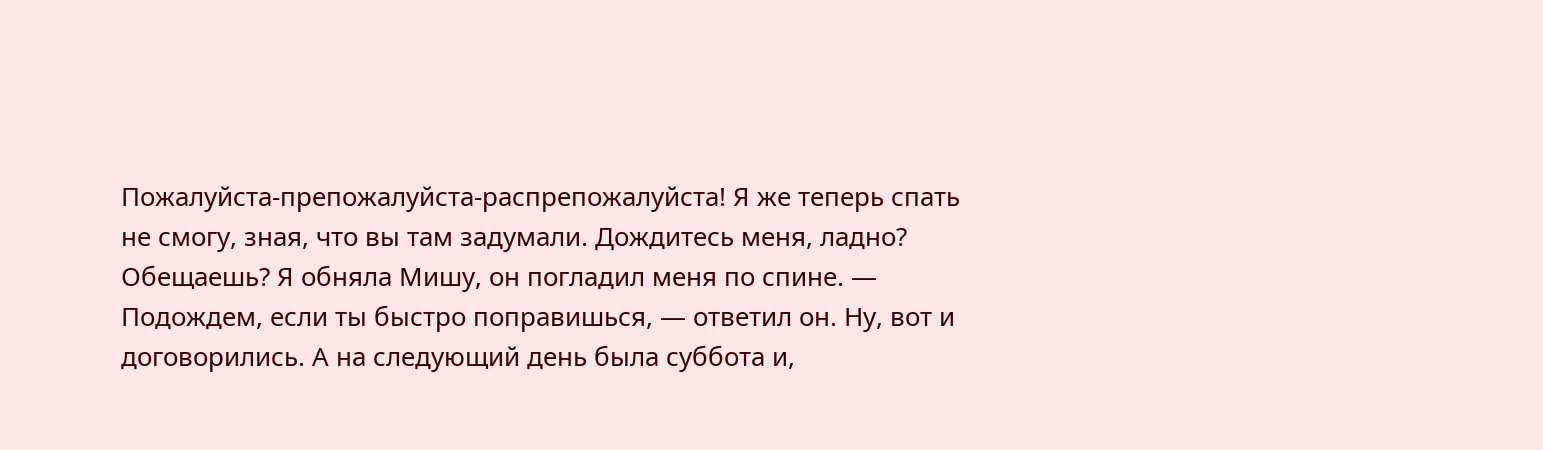Пожалуйста-препожалуйста-распрепожалуйста! Я же теперь спать не смогу, зная, что вы там задумали. Дождитесь меня, ладно? Обещаешь? Я обняла Мишу, он погладил меня по спине. — Подождем, если ты быстро поправишься, — ответил он. Ну, вот и договорились. А на следующий день была суббота и,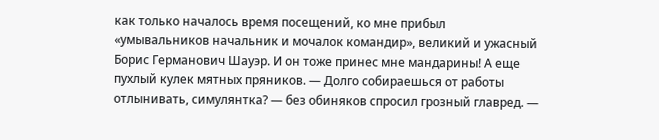как только началось время посещений, ко мне прибыл «умывальников начальник и мочалок командир», великий и ужасный Борис Германович Шауэр. И он тоже принес мне мандарины! А еще пухлый кулек мятных пряников. — Долго собираешься от работы отлынивать, симулянтка? — без обиняков спросил грозный главред. —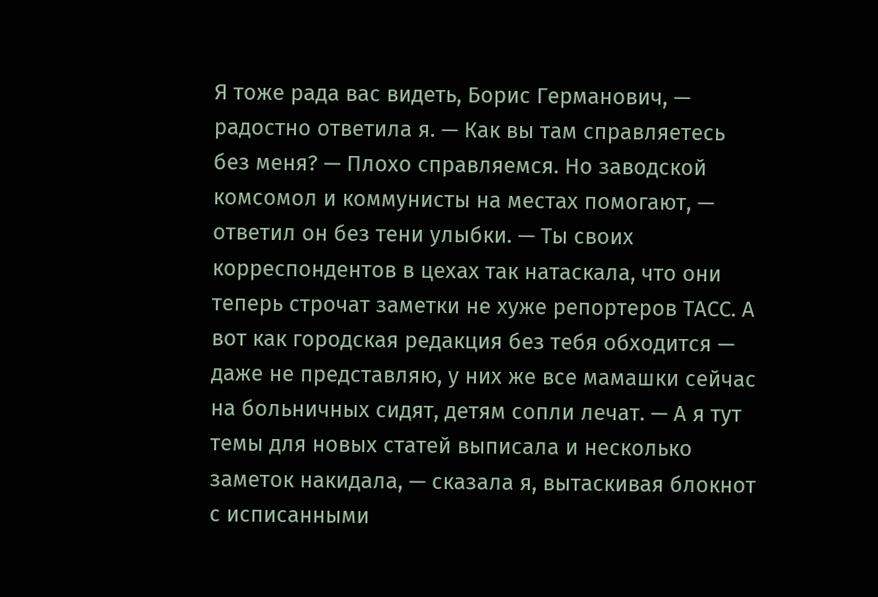Я тоже рада вас видеть, Борис Германович, — радостно ответила я. — Как вы там справляетесь без меня? — Плохо справляемся. Но заводской комсомол и коммунисты на местах помогают, — ответил он без тени улыбки. — Ты своих корреспондентов в цехах так натаскала, что они теперь строчат заметки не хуже репортеров ТАСС. А вот как городская редакция без тебя обходится — даже не представляю, у них же все мамашки сейчас на больничных сидят, детям сопли лечат. — А я тут темы для новых статей выписала и несколько заметок накидала, — сказала я, вытаскивая блокнот с исписанными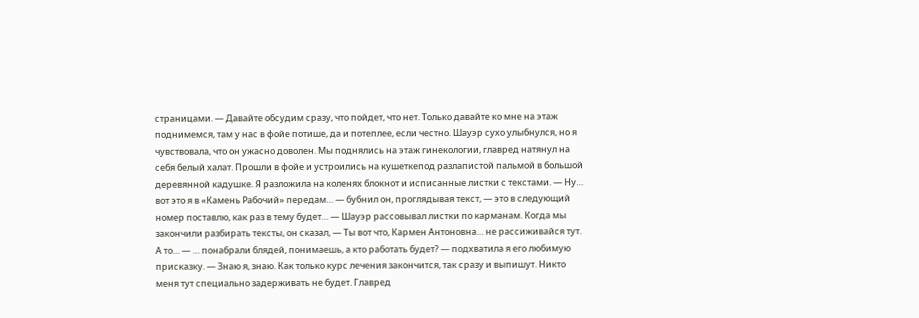страницами. — Давайте обсудим сразу, что пойдет, что нет. Только давайте ко мне на этаж поднимемся, там у нас в фойе потише, да и потеплее, если честно. Шауэр сухо улыбнулся, но я чувствовала, что он ужасно доволен. Мы поднялись на этаж гинекологии, главред натянул на себя белый халат. Прошли в фойе и устроились на кушеткепод разлапистой пальмой в большой деревянной кадушке. Я разложила на коленях блокнот и исписанные листки с текстами. — Ну… вот это я в «Камень Рабочий» передам… — бубнил он, проглядывая текст, — это в следующий номер поставлю, как раз в тему будет… — Шауэр рассовывал листки по карманам. Когда мы закончили разбирать тексты, он сказал, — Ты вот что, Кармен Антоновна… не рассиживайся тут. А то… — … понабрали блядей, понимаешь, а кто работать будет? — подхватила я его любимую присказку. — Знаю я, знаю. Как только курс лечения закончится, так сразу и выпишут. Никто меня тут специально задерживать не будет. Главред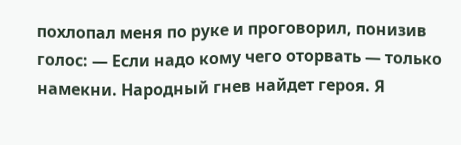похлопал меня по руке и проговорил, понизив голос: — Если надо кому чего оторвать — только намекни. Народный гнев найдет героя. Я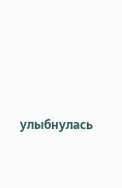улыбнулась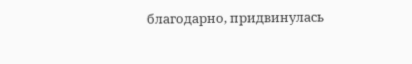благодарно, придвинулась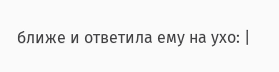ближе и ответила ему на ухо: |